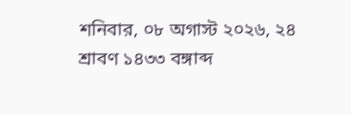শনিবার, ০৮ অগাস্ট ২০২৬, ২৪ শ্রাবণ ১৪৩৩ বঙ্গাব্দ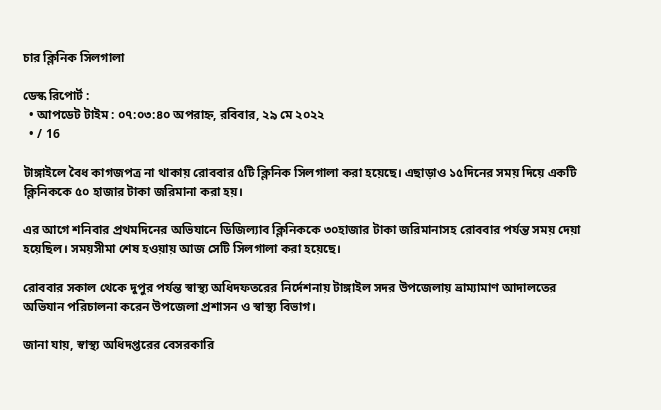চার ক্লিনিক সিলগালা

ডেস্ক রিপোর্ট :
  • আপডেট টাইম : ০৭:০৩:৪০ অপরাহ্ন, রবিবার, ২৯ মে ২০২২
  • / 16

টাঙ্গাইলে বৈধ কাগজপত্র না থাকায় রোববার ৫টি ক্লিনিক সিলগালা করা হয়েছে। এছাড়াও ১৫দিনের সময় দিয়ে একটি ক্লিনিককে ৫০ হাজার টাকা জরিমানা করা হয়।

এর আগে শনিবার প্রথমদিনের অভিযানে ডিজিল্যাব ক্লিনিককে ৩০হাজার টাকা জরিমানাসহ রোববার পর্যন্ত সময় দেয়া হয়েছিল। সময়সীমা শেষ হওয়ায় আজ সেটি সিলগালা করা হয়েছে।

রোববার সকাল থেকে দুপুর পর্যন্ত স্বাস্থ্য অধিদফতরের নির্দেশনায় টাঙ্গাইল সদর উপজেলায় ভ্রাম্যামাণ আদালতের অভিযান পরিচালনা করেন উপজেলা প্রশাসন ও স্বাস্থ্য বিভাগ।

জানা যায়, স্বাস্থ্য অধিদপ্তরের বেসরকারি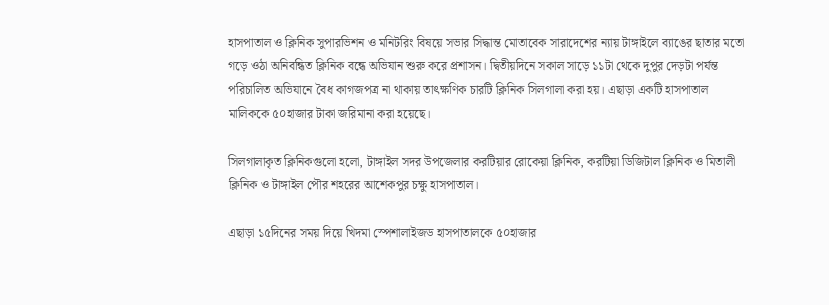হাসপাতাল ও ক্লিনিক সুপারভিশন ও মনিটরিং বিষয়ে সভার সিদ্ধান্ত মোতাবেক সারাদেশের ন্যায় টাঙ্গাইলে ব্যাঙের ছাতার মতো গড়ে ওঠা অনিবন্ধিত ক্লিনিক বন্ধে অভিযান শুরু করে প্রশাসন। দ্বিতীয়দিনে সকাল সাড়ে ১১টা থেকে দুপুর দেড়টা পর্যন্ত পরিচালিত অভিযানে বৈধ কাগজপত্র না থাকায় তাৎক্ষণিক চারটি ক্লিনিক সিলগালা করা হয়। এছাড়া একটি হাসপাতাল মালিককে ৫০হাজার টাকা জরিমানা করা হয়েছে।

সিলগালাকৃত ক্লিনিকগুলো হলো, টাঙ্গাইল সদর উপজেলার করটিয়ার রোকেয়া ক্লিনিক, করটিয়া ডিজিটাল ক্লিনিক ও মিতালী ক্লিনিক ও টাঙ্গাইল পৌর শহরের আশেকপুর চক্ষু হাসপাতাল।

এছাড়া ১৫দিনের সময় দিয়ে খিদমা স্পেশালাইজড হাসপাতালকে ৫০হাজার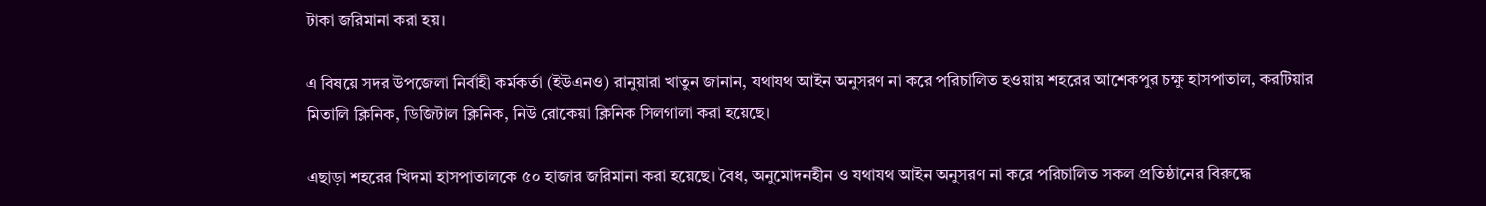টাকা জরিমানা করা হয়।

এ বিষয়ে সদর উপজেলা নির্বাহী কর্মকর্তা (ইউএনও) রানুয়ারা খাতুন জানান, যথাযথ আইন অনুসরণ না করে পরিচালিত হওয়ায় শহরের আশেকপুর চক্ষু হাসপাতাল, করটিয়ার মিতালি ক্লিনিক, ডিজিটাল ক্লিনিক, নিউ রোকেয়া ক্লিনিক সিলগালা করা হয়েছে।

এছাড়া শহরের খিদমা হাসপাতালকে ৫০ হাজার জরিমানা করা হয়েছে। বৈধ, অনুমোদনহীন ও যথাযথ আইন অনুসরণ না করে পরিচালিত সকল প্রতিষ্ঠানের বিরুদ্ধে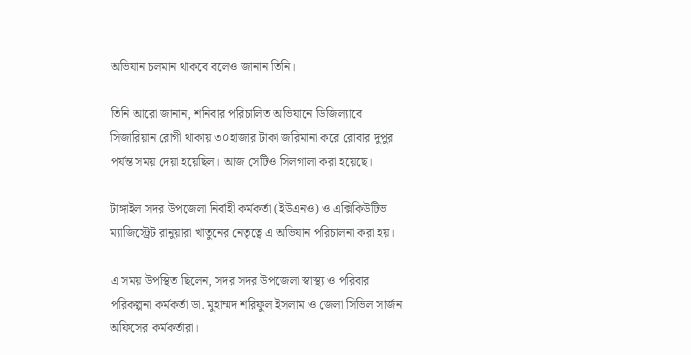অভিযান চলমান থাকবে বলেও জানান তিনি।

তিনি আরো জানান, শনিবার পরিচালিত অভিযানে ডিজিল্যাবে সিজারিয়ান রোগী থাকায় ৩০হাজার টাকা জরিমানা করে রোবার দুপুর পর্যন্ত সময় দেয়া হয়েছিল। আজ সেটিও সিলগালা করা হয়েছে।

টাঙ্গাইল সদর উপজেলা নির্বাহী কর্মকর্তা (ইউএনও) ও এক্সিকিউটিভ ম্যাজিস্ট্রেট রানুয়ারা খাতুনের নেতৃত্বে এ অভিযান পরিচালনা করা হয়।

এ সময় উপস্থিত ছিলেন, সদর সদর উপজেলা স্বাস্থ্য ও পরিবার পরিকল্পনা কর্মকর্তা ডা. মুহাম্মদ শরিফুল ইসলাম ও জেলা সিভিল সার্জন অফিসের কর্মকর্তারা।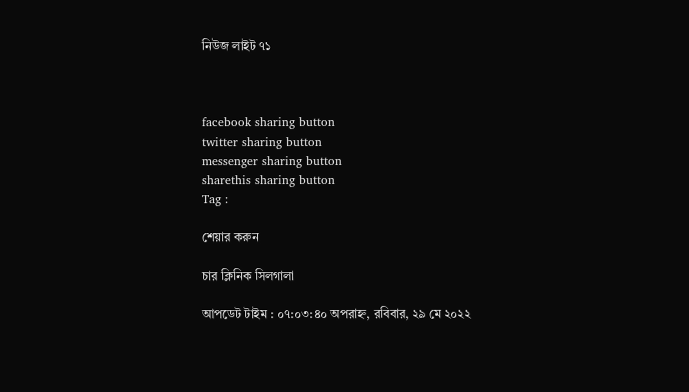নিউজ লাইট ৭১



facebook sharing button
twitter sharing button
messenger sharing button
sharethis sharing button
Tag :

শেয়ার করুন

চার ক্লিনিক সিলগালা

আপডেট টাইম : ০৭:০৩:৪০ অপরাহ্ন, রবিবার, ২৯ মে ২০২২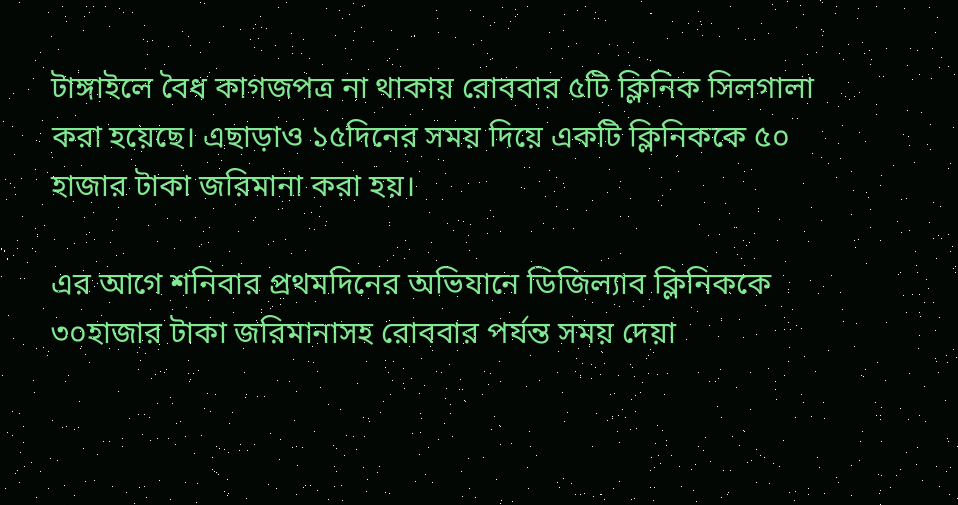টাঙ্গাইলে বৈধ কাগজপত্র না থাকায় রোববার ৫টি ক্লিনিক সিলগালা করা হয়েছে। এছাড়াও ১৫দিনের সময় দিয়ে একটি ক্লিনিককে ৫০ হাজার টাকা জরিমানা করা হয়।

এর আগে শনিবার প্রথমদিনের অভিযানে ডিজিল্যাব ক্লিনিককে ৩০হাজার টাকা জরিমানাসহ রোববার পর্যন্ত সময় দেয়া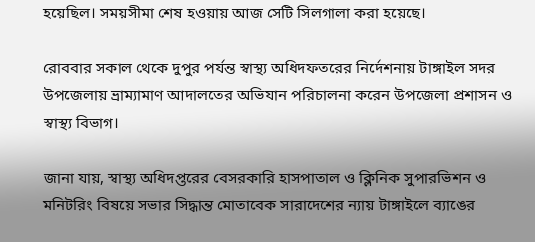হয়েছিল। সময়সীমা শেষ হওয়ায় আজ সেটি সিলগালা করা হয়েছে।

রোববার সকাল থেকে দুপুর পর্যন্ত স্বাস্থ্য অধিদফতরের নির্দেশনায় টাঙ্গাইল সদর উপজেলায় ভ্রাম্যামাণ আদালতের অভিযান পরিচালনা করেন উপজেলা প্রশাসন ও স্বাস্থ্য বিভাগ।

জানা যায়, স্বাস্থ্য অধিদপ্তরের বেসরকারি হাসপাতাল ও ক্লিনিক সুপারভিশন ও মনিটরিং বিষয়ে সভার সিদ্ধান্ত মোতাবেক সারাদেশের ন্যায় টাঙ্গাইলে ব্যাঙের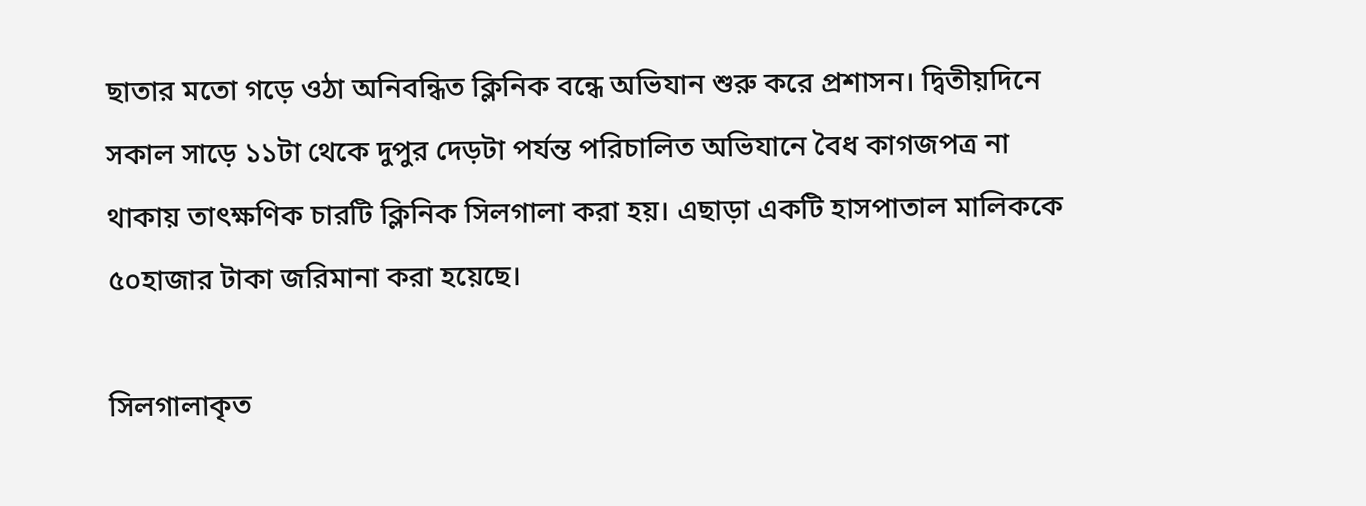ছাতার মতো গড়ে ওঠা অনিবন্ধিত ক্লিনিক বন্ধে অভিযান শুরু করে প্রশাসন। দ্বিতীয়দিনে সকাল সাড়ে ১১টা থেকে দুপুর দেড়টা পর্যন্ত পরিচালিত অভিযানে বৈধ কাগজপত্র না থাকায় তাৎক্ষণিক চারটি ক্লিনিক সিলগালা করা হয়। এছাড়া একটি হাসপাতাল মালিককে ৫০হাজার টাকা জরিমানা করা হয়েছে।

সিলগালাকৃত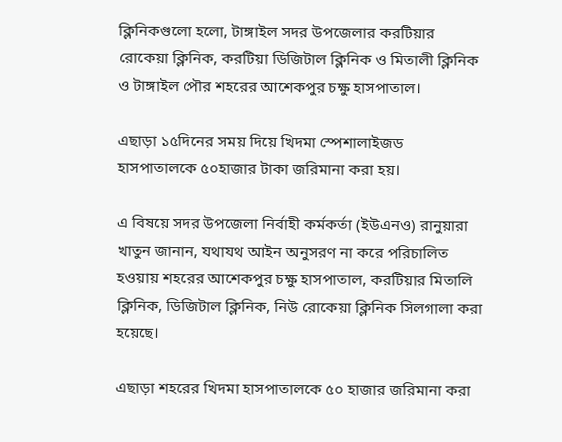ক্লিনিকগুলো হলো, টাঙ্গাইল সদর উপজেলার করটিয়ার রোকেয়া ক্লিনিক, করটিয়া ডিজিটাল ক্লিনিক ও মিতালী ক্লিনিক ও টাঙ্গাইল পৌর শহরের আশেকপুর চক্ষু হাসপাতাল।

এছাড়া ১৫দিনের সময় দিয়ে খিদমা স্পেশালাইজড হাসপাতালকে ৫০হাজার টাকা জরিমানা করা হয়।

এ বিষয়ে সদর উপজেলা নির্বাহী কর্মকর্তা (ইউএনও) রানুয়ারা খাতুন জানান, যথাযথ আইন অনুসরণ না করে পরিচালিত হওয়ায় শহরের আশেকপুর চক্ষু হাসপাতাল, করটিয়ার মিতালি ক্লিনিক, ডিজিটাল ক্লিনিক, নিউ রোকেয়া ক্লিনিক সিলগালা করা হয়েছে।

এছাড়া শহরের খিদমা হাসপাতালকে ৫০ হাজার জরিমানা করা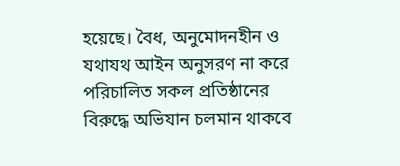হয়েছে। বৈধ, অনুমোদনহীন ও যথাযথ আইন অনুসরণ না করে পরিচালিত সকল প্রতিষ্ঠানের বিরুদ্ধে অভিযান চলমান থাকবে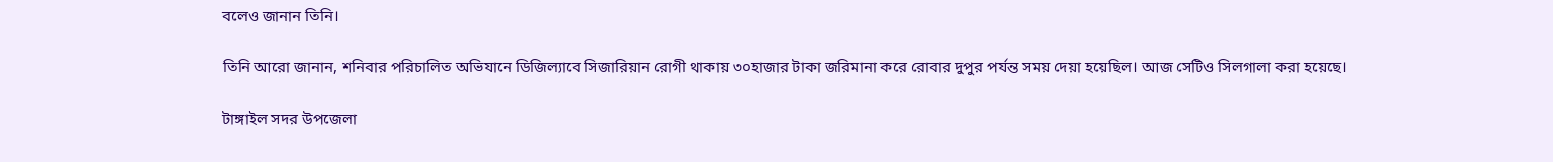বলেও জানান তিনি।

তিনি আরো জানান, শনিবার পরিচালিত অভিযানে ডিজিল্যাবে সিজারিয়ান রোগী থাকায় ৩০হাজার টাকা জরিমানা করে রোবার দুপুর পর্যন্ত সময় দেয়া হয়েছিল। আজ সেটিও সিলগালা করা হয়েছে।

টাঙ্গাইল সদর উপজেলা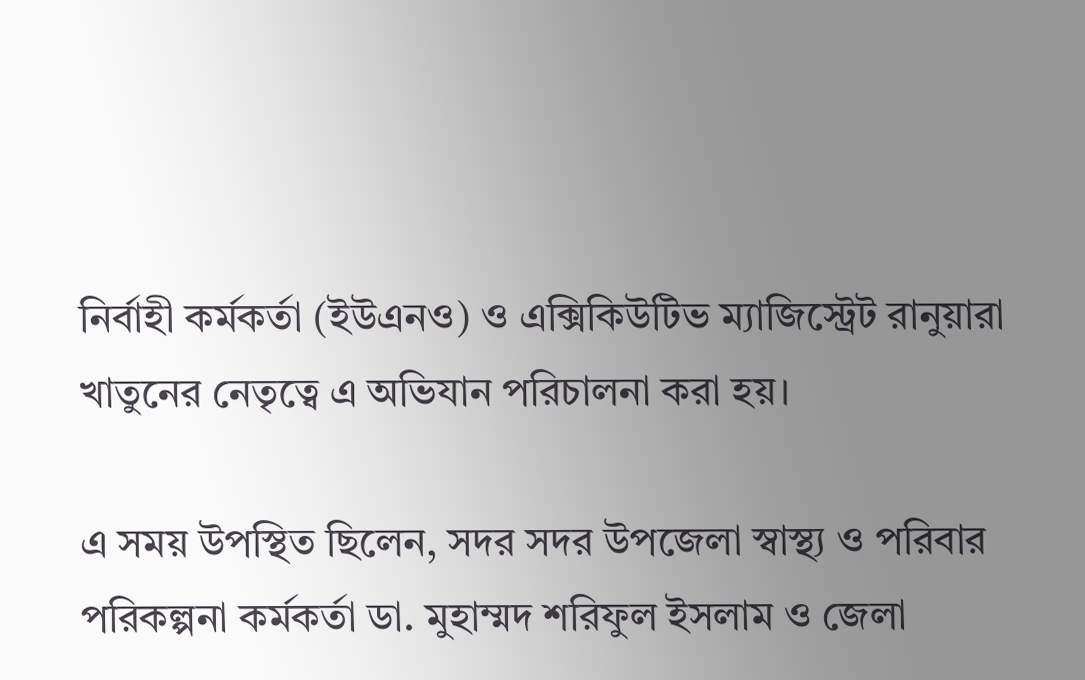নির্বাহী কর্মকর্তা (ইউএনও) ও এক্সিকিউটিভ ম্যাজিস্ট্রেট রানুয়ারা খাতুনের নেতৃত্বে এ অভিযান পরিচালনা করা হয়।

এ সময় উপস্থিত ছিলেন, সদর সদর উপজেলা স্বাস্থ্য ও পরিবার পরিকল্পনা কর্মকর্তা ডা. মুহাম্মদ শরিফুল ইসলাম ও জেলা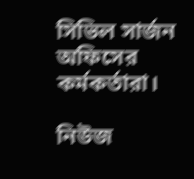সিভিল সার্জন অফিসের কর্মকর্তারা।

নিউজ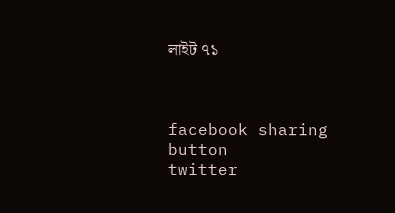লাইট ৭১



facebook sharing button
twitter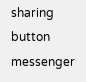sharing button
messenger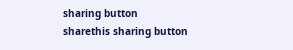sharing button
sharethis sharing button